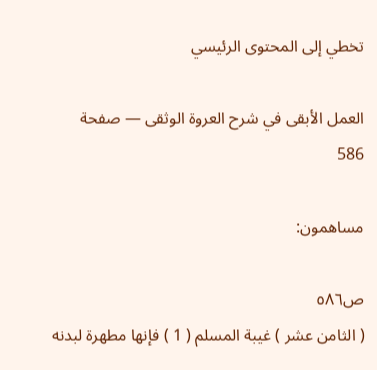تخطي إلى المحتوى الرئيسي

العمل الأبقى في شرح العروة الوثقى — صفحة 586

مساهمون:

ص٥٨٦
( الثامن عشر ) غيبة المسلم ( 1 ) فإنها مطهرة لبدنه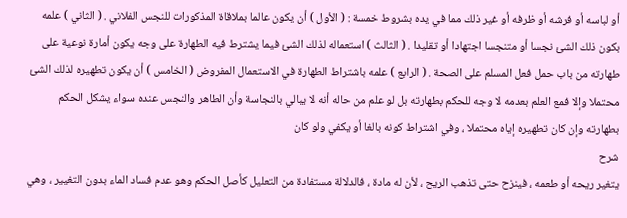أو لباسه أو فرشه أو ظرفه أو غير ذلك مما في يده بشروط خمسة : ( الأول ) أن يكون عالما بملاقاة المذكورات للنجس الفلاني . ( الثاني ) علمه بكون ذلك الشئ نجسا أو متنجسا اجتهادا أو تقليدا . ( الثالث ) استعماله لذلك الشئ فيما يشترط فيه الطهارة على وجه يكون أمارة نوعية على طهارته من باب حمل فعل المسلم على الصحة . ( الرابع ) علمه باشتراط الطهارة في الاستعمال المفروض ( الخامس ) أن يكون تطهيره لذلك الشئ محتملا وإلا فمع العلم بعدمه لا وجه للحكم بطهارته بل لو علم من حاله أنه لا يبالي بالنجاسة وأن الطاهر والنجس عنده سواء يشكل الحكم بطهارته وإن كان تطهيره إياه محتملا ، وفي اشتراط كونه بالغا أو يكفي ولو كان
شرح
يتغير ريحه أو طعمه ، فينزح حتى تذهب الريح ، لأن له مادة ، فالدلالة مستفادة من التعليل كأصل الحكم وهو عدم فساد الماء بدون التغيير ، وهي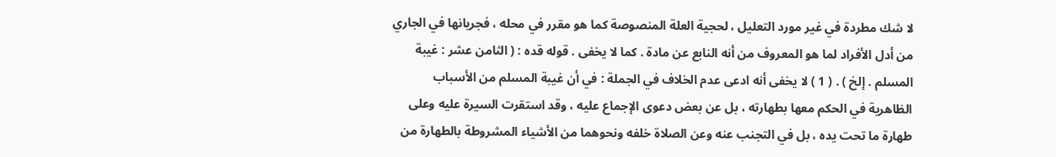لا شك مطردة في غير مورد التعليل ، لحجية العلة المنصوصة كما هو مقرر في محله ، فجريانها في الجاري من أدل الأفراد لما هو المعروف من أنه النابع عن مادة . كما لا يخفى . قوله قده : ( الثامن عشر : غيبة المسلم . إلخ ) . ( 1 ) لا يخفى أنه ادعى عدم الخلاف في الجملة : في أن غيبة المسلم من الأسباب الظاهرية في الحكم معها بطهارته ، بل عن بعض دعوى الإجماع عليه ، وقد استقرت السيرة عليه وعلى طهارة ما تحت يده ، بل في التجنب عنه وعن الصلاة خلفه ونحوهما من الأشياء المشروطة بالطهارة من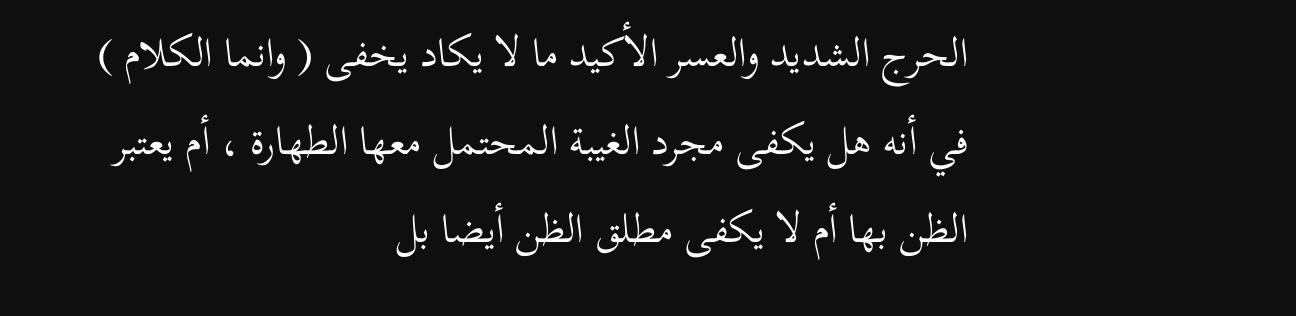الحرج الشديد والعسر الأكيد ما لا يكاد يخفى ( وانما الكلام ) في أنه هل يكفى مجرد الغيبة المحتمل معها الطهارة ، أم يعتبر الظن بها أم لا يكفى مطلق الظن أيضا بل